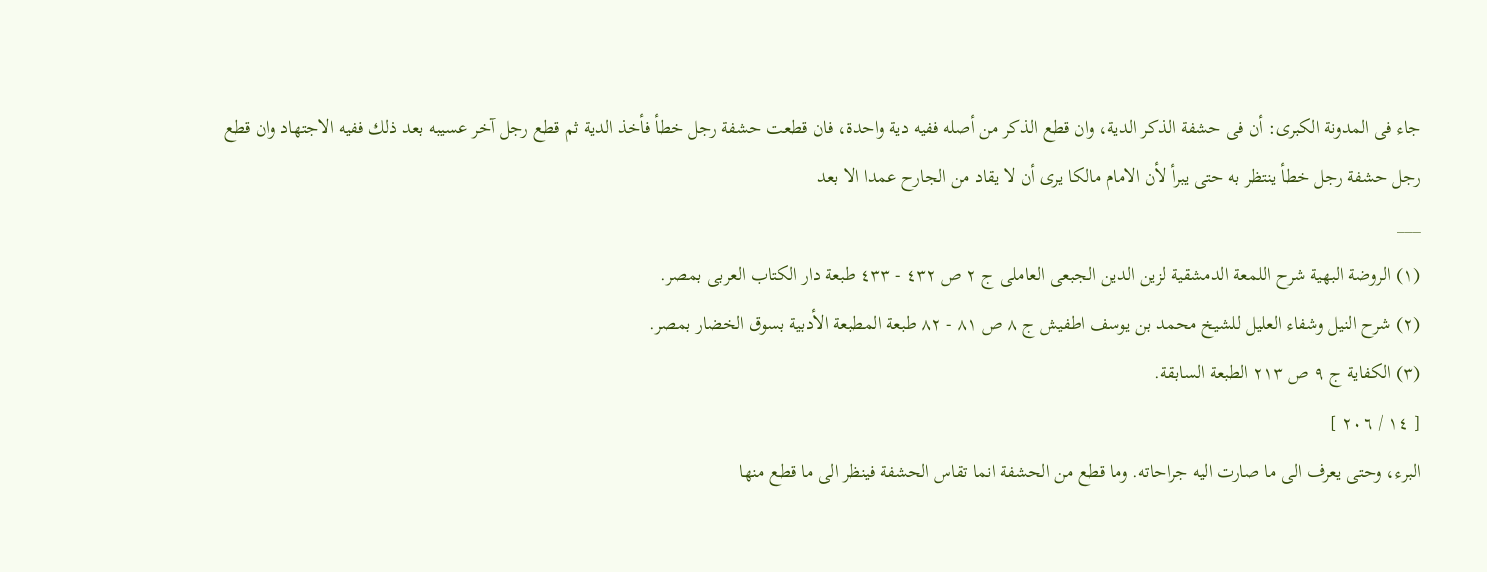جاء فى المدونة الكبرى: أن فى حشفة الذكر الدية، وان قطع الذكر من أصله ففيه دية واحدة، فان قطعت حشفة رجل خطأ فأخذ الدية ثم قطع رجل آخر عسيبه بعد ذلك ففيه الاجتهاد وان قطع رجل حشفة رجل خطأ ينتظر به حتى يبرأ لأن الامام مالكا يرى أن لا يقاد من الجارح عمدا الا بعد
___
(١) الروضة البهية شرح اللمعة الدمشقية لزين الدين الجبعى العاملى ج ٢ ص ٤٣٢ - ٤٣٣ طبعة دار الكتاب العربى بمصر.
(٢) شرح النيل وشفاء العليل للشيخ محمد بن يوسف اطفيش ج ٨ ص ٨١ - ٨٢ طبعة المطبعة الأدبية بسوق الخضار بمصر.
(٣) الكفاية ج ٩ ص ٢١٣ الطبعة السابقة.
[ ١٤ / ٢٠٦ ]
البرء، وحتى يعرف الى ما صارت اليه جراحاته. وما قطع من الحشفة انما تقاس الحشفة فينظر الى ما قطع منها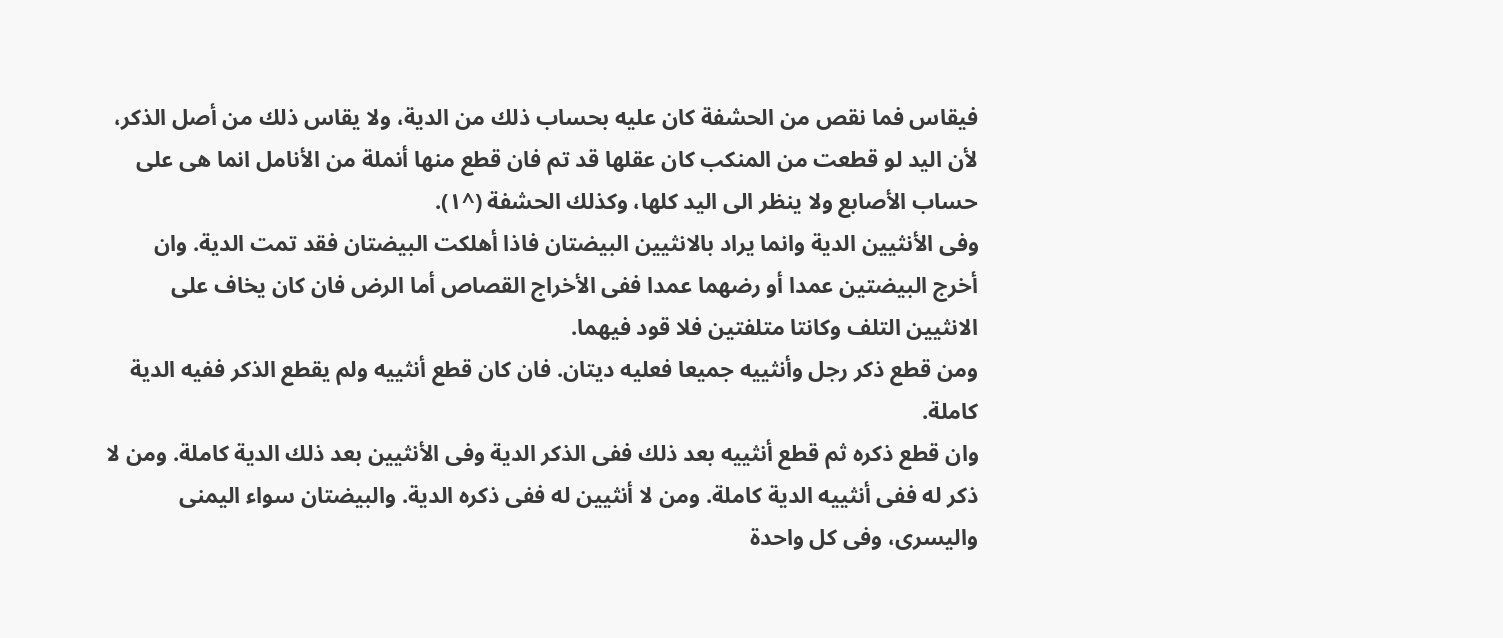فيقاس فما نقص من الحشفة كان عليه بحساب ذلك من الدية، ولا يقاس ذلك من أصل الذكر، لأن اليد لو قطعت من المنكب كان عقلها قد تم فان قطع منها أنملة من الأنامل انما هى على حساب الأصابع ولا ينظر الى اليد كلها، وكذلك الحشفة (^١).
وفى الأنثيين الدية وانما يراد بالانثيين البيضتان فاذا أهلكت البيضتان فقد تمت الدية. وان أخرج البيضتين عمدا أو رضهما عمدا ففى الأخراج القصاص أما الرض فان كان يخاف على الانثيين التلف وكانتا متلفتين فلا قود فيهما.
ومن قطع ذكر رجل وأنثييه جميعا فعليه ديتان. فان كان قطع أنثييه ولم يقطع الذكر ففيه الدية كاملة.
وان قطع ذكره ثم قطع أنثييه بعد ذلك ففى الذكر الدية وفى الأنثيين بعد ذلك الدية كاملة. ومن لا ذكر له ففى أنثييه الدية كاملة. ومن لا أنثيين له ففى ذكره الدية. والبيضتان سواء اليمنى واليسرى، وفى كل واحدة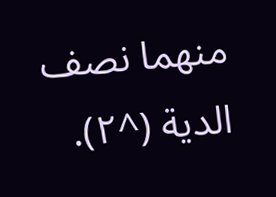منهما نصف الدية (^٢).